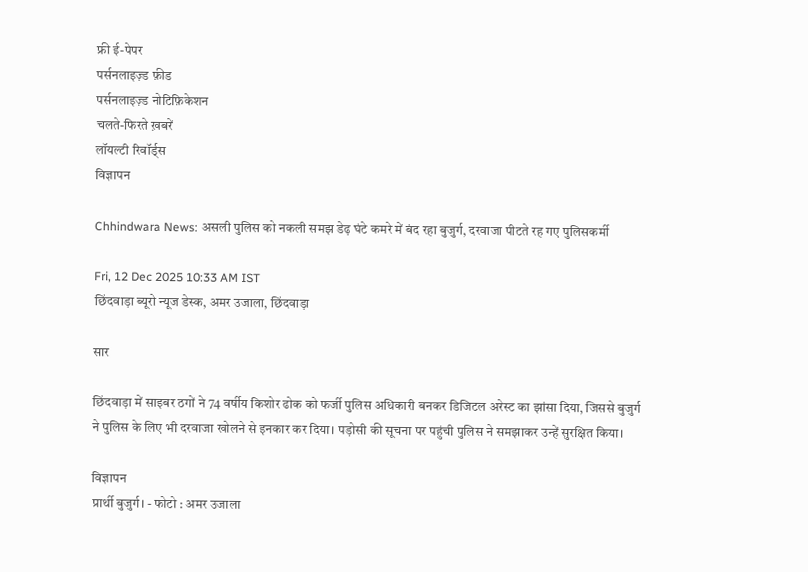फ्री ई-पेपर
पर्सनलाइज़्ड फ़ीड
पर्सनलाइज़्ड नोटिफ़िकेशन
चलते-फिरते ख़बरें
लॉयल्टी रिवॉर्ड्स
विज्ञापन

Chhindwara News: असली पुलिस को नकली समझ डेढ़ घंटे कमरे में बंद रहा बुजुर्ग, दरवाजा पीटते रह गए पुलिसकर्मी

Fri, 12 Dec 2025 10:33 AM IST
छिंदवाड़ा ब्यूरो न्यूज डेस्क, अमर उजाला, छिंदवाड़ा

सार

छिंदवाड़ा में साइबर ठगों ने 74 वर्षीय किशोर ढोक को फर्जी पुलिस अधिकारी बनकर डिजिटल अरेस्ट का झांसा दिया, जिससे बुजुर्ग ने पुलिस के लिए भी दरवाजा खोलने से इनकार कर दिया। पड़ोसी की सूचना पर पहुंची पुलिस ने समझाकर उन्हें सुरक्षित किया।

विज्ञापन
प्रार्थी बुजुर्ग। - फोटो : अमर उजाला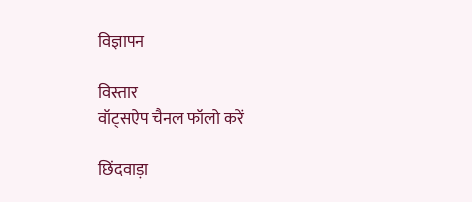विज्ञापन

विस्तार
वॉट्सऐप चैनल फॉलो करें

छिंदवाड़ा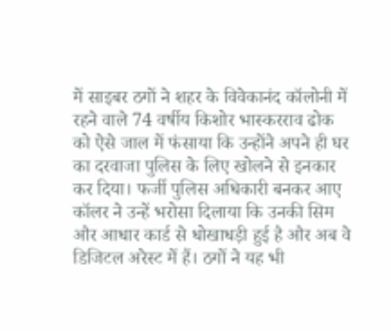में साइबर ठगों ने शहर के विवेकानंद कॉलोनी में रहने वाले 74 वर्षीय किशोर भास्करराव ढोक को ऐसे जाल में फंसाया कि उन्होंने अपने ही घर का दरवाजा पुलिस के लिए खोलने से इनकार कर दिया। फर्जी पुलिस अधिकारी बनकर आए कॉलर ने उन्हें भरोसा दिलाया कि उनकी सिम और आधार कार्ड से धोखाधड़ी हुई है और अब वे डिजिटल अरेस्ट में हैं। ठगों ने यह भी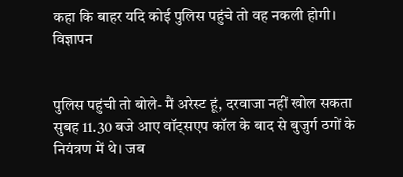कहा कि बाहर यदि कोई पुलिस पहुंचे तो वह नकली होगी।
विज्ञापन


पुलिस पहुंची तो बोले- मैं अरेस्ट हूं, दरवाजा नहीं खोल सकता
सुबह 11.30 बजे आए वॉट्सएप कॉल के बाद से बुजुर्ग ठगों के नियंत्रण में थे। जब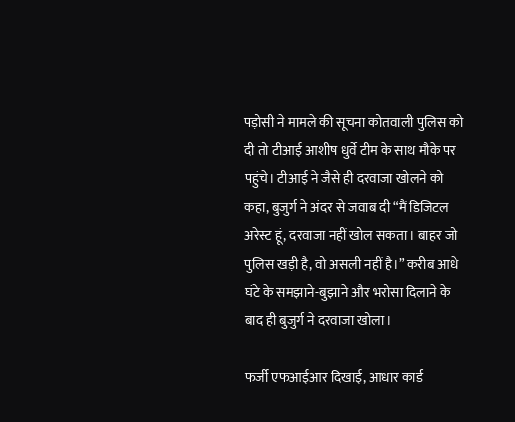पड़ोसी ने मामले की सूचना कोतवाली पुलिस को दी तो टीआई आशीष धुर्वे टीम के साथ मौके पर पहुंचे। टीआई ने जैसे ही दरवाजा खोलने को कहा, बुजुर्ग ने अंदर से जवाब दी “मैं डिजिटल अरेस्ट हूं, दरवाजा नहीं खोल सकता। बाहर जो पुलिस खड़ी है, वो असली नहीं है।” करीब आधे घंटे के समझाने-बुझाने और भरोसा दिलाने के बाद ही बुजुर्ग ने दरवाजा खोला।

फर्जी एफआईआर दिखाई, आधार कार्ड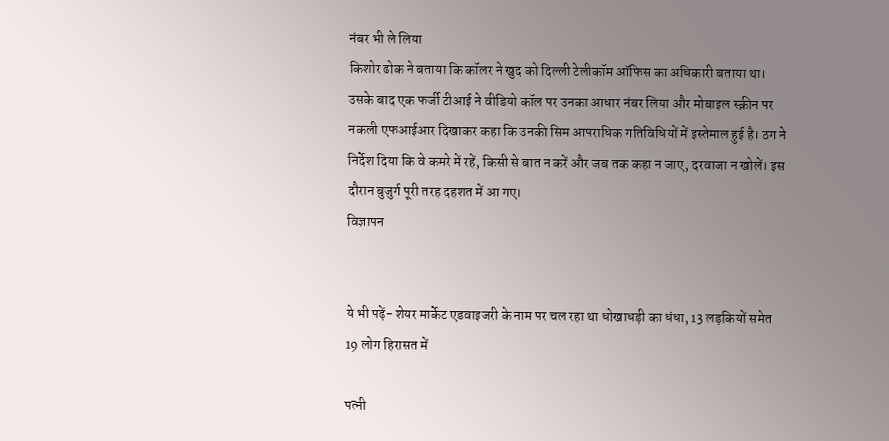नंबर भी ले लिया
किशोर ढोक ने बताया कि कॉलर ने खुद को दिल्ली टेलीकॉम ऑफिस का अधिकारी बताया था। उसके बाद एक फर्जी टीआई ने वीडियो कॉल पर उनका आधार नंबर लिया और मोबाइल स्क्रीन पर नकली एफआईआर दिखाकर कहा कि उनकी सिम आपराधिक गतिविधियों में इस्तेमाल हुई है। ठग ने निर्देश दिया कि वे कमरे में रहें, किसी से बात न करें और जब तक कहा न जाए, दरवाजा न खोलें। इस दौरान बुजुर्ग पूरी तरह दहशत में आ गए।
विज्ञापन


ये भी पढ़ें- शेयर मार्केट एडवाइजरी के नाम पर चल रहा था धोखाधड़ी का धंधा, 13 लड़कियों समेत 19 लोग हिरासत में

पत्नी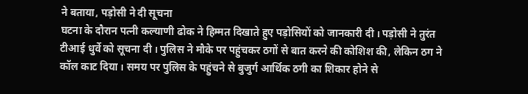ने बताया, पड़ोसी ने दी सूचना
घटना के दौरान पत्नी कल्याणी ढोक ने हिम्मत दिखाते हुए पड़ोसियों को जानकारी दी। पड़ोसी ने तुरंत टीआई धुर्वे को सूचना दी। पुलिस ने मौके पर पहुंचकर ठगों से बात करने की कोशिश की, लेकिन ठग ने कॉल काट दिया। समय पर पुलिस के पहुंचने से बुजुर्ग आर्थिक ठगी का शिकार होने से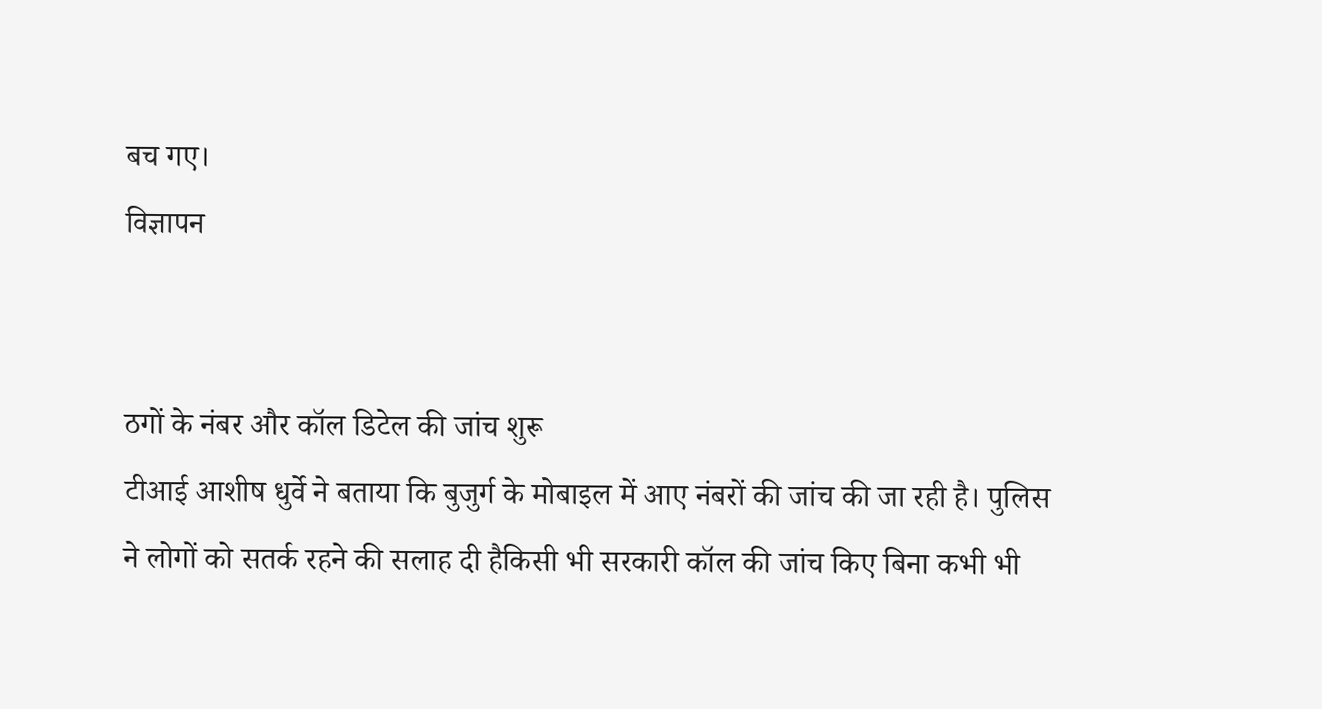बच गए।
विज्ञापन


ठगों के नंबर और कॉल डिटेल की जांच शुरू
टीआई आशीष धुर्वे ने बताया कि बुजुर्ग के मोबाइल में आए नंबरों की जांच की जा रही है। पुलिस ने लोगों को सतर्क रहने की सलाह दी हैकिसी भी सरकारी कॉल की जांच किए बिना कभी भी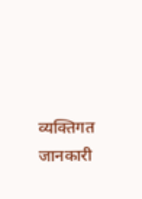व्यक्तिगत जानकारी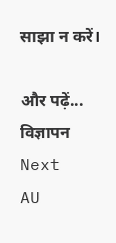साझा न करें।

और पढ़ें...
विज्ञापन
Next
AU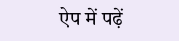ऐप में पढ़ें